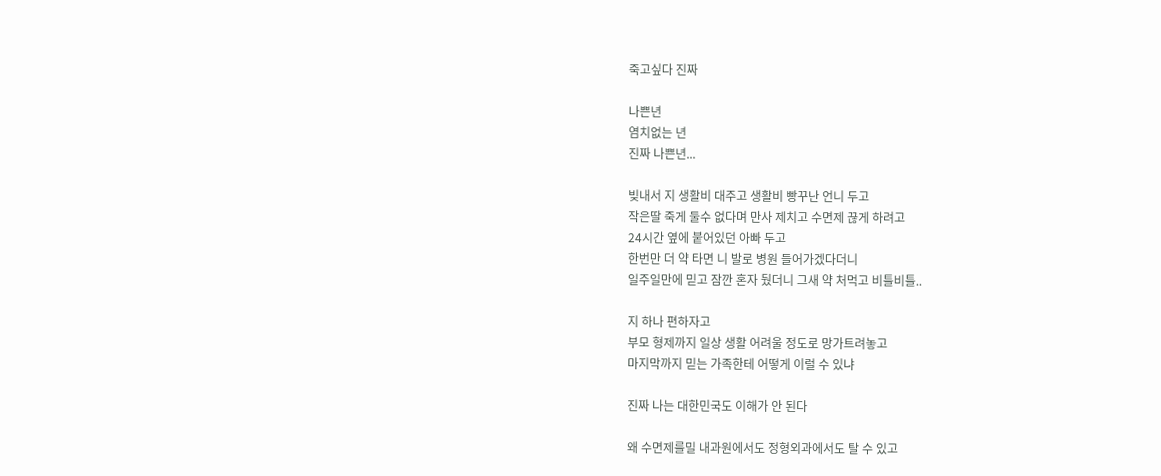죽고싶다 진짜

나쁜년
염치없는 년
진짜 나쁜년...

빚내서 지 생활비 대주고 생활비 빵꾸난 언니 두고
작은딸 죽게 둘수 없다며 만사 제치고 수면제 끊게 하려고
24시간 옆에 붙어있던 아빠 두고
한번만 더 약 타면 니 발로 병원 들어가겠다더니
일주일만에 믿고 잠깐 혼자 뒀더니 그새 약 처먹고 비틀비틀..

지 하나 편하자고
부모 형제까지 일상 생활 어려울 정도로 망가트려놓고
마지막까지 믿는 가족한테 어떻게 이럴 수 있냐

진짜 나는 대한민국도 이해가 안 된다

왜 수면제를밀 내과원에서도 정형외과에서도 탈 수 있고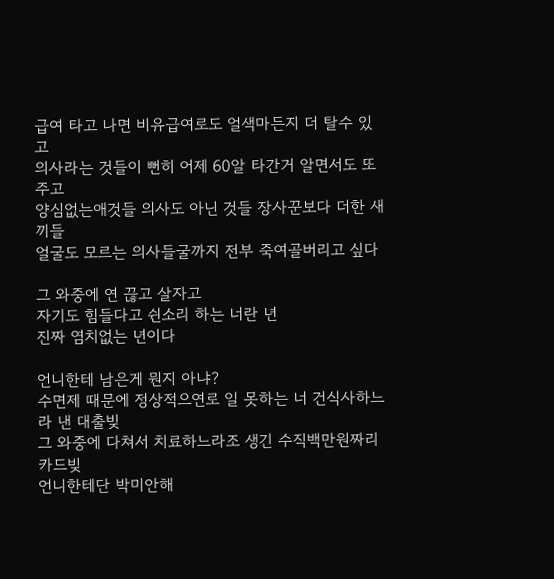급여 타고 나면 비유급여로도 얼색마든지 더 탈수 있고
의사라는 것들이 뻔히 어제 60알 타간거 알면서도 또 주고
양심없는애것들 의사도 아닌 것들 장사꾼보다 더한 새끼들
얼굴도 모르는 의사들굴까지 전부 죽여골버리고 싶다

그 와중에 연 끊고 살자고
자기도 힘들다고 쉰소리 하는 너란 년
진짜 염치없는 년이다

언니한테 남은게 뭔지 아냐?
수면제 때문에 정상적으연로 일 못하는 너 건식사하느라 낸 대출빚
그 와중에 다쳐서 치료하느라조 생긴 수직백만원짜리 카드빚
언니한테단 박미안해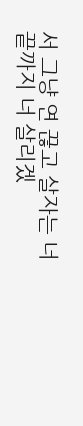서 그냥 연 끊고 살자는 너
끝까지 너 살리겠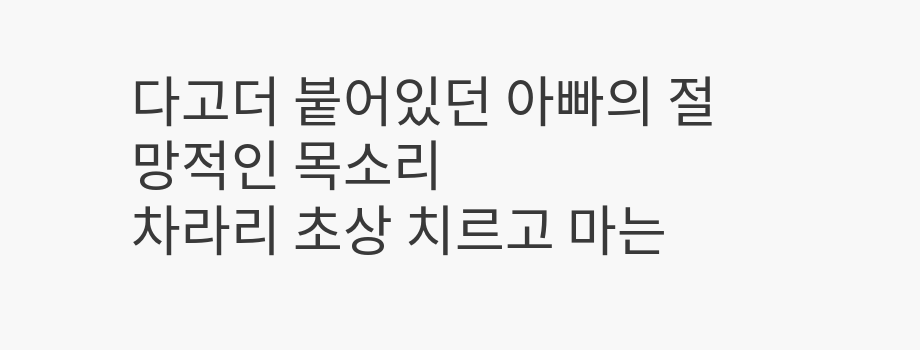다고더 붙어있던 아빠의 절망적인 목소리
차라리 초상 치르고 마는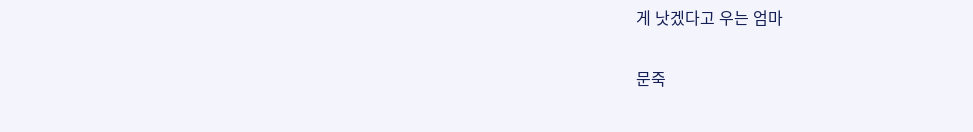게 낫겠다고 우는 엄마

문죽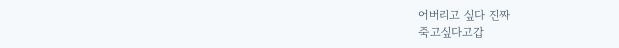어버리고 싶다 진짜
죽고싶다고갑